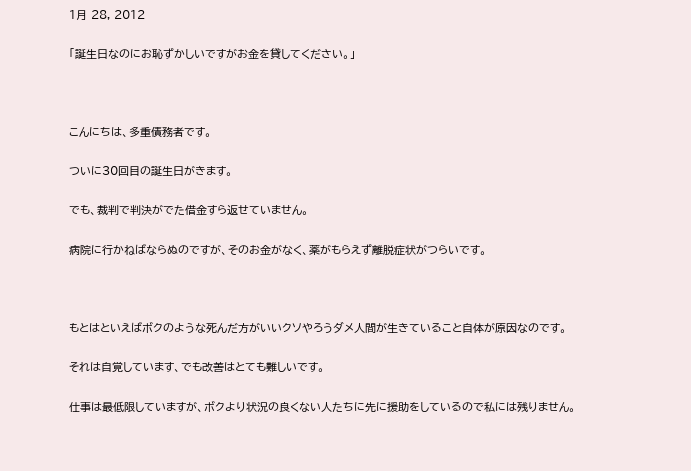1月 28, 2012

「誕生日なのにお恥ずかしいですがお金を貸してください。」



こんにちは、多重債務者です。

ついに30回目の誕生日がきます。

でも、裁判で判決がでた借金すら返せていません。

病院に行かねばならぬのですが、そのお金がなく、薬がもらえず離脱症状がつらいです。



もとはといえばボクのような死んだ方がいいクソやろうダメ人間が生きていること自体が原因なのです。

それは自覚しています、でも改善はとても難しいです。

仕事は最低限していますが、ボクより状況の良くない人たちに先に援助をしているので私には残りません。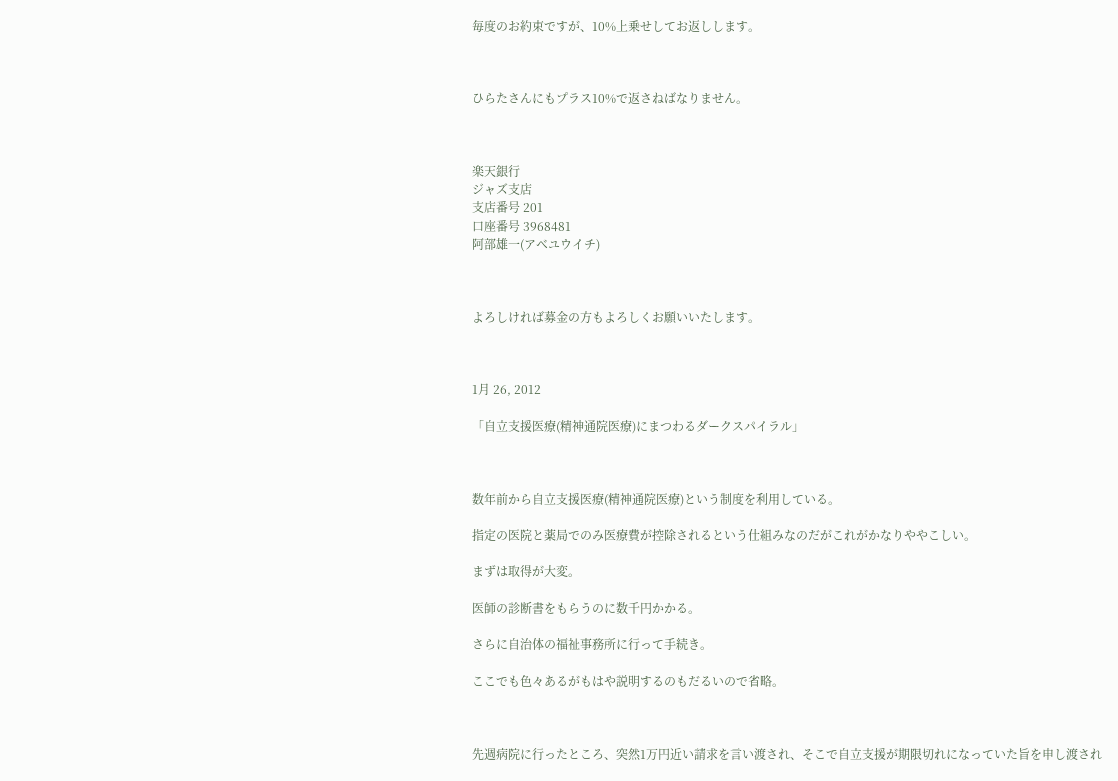毎度のお約束ですが、10%上乗せしてお返しします。



ひらたさんにもプラス10%で返さねばなりません。



楽天銀行
ジャズ支店
支店番号 201
口座番号 3968481
阿部雄一(アベユウイチ)



よろしければ募金の方もよろしくお願いいたします。



1月 26, 2012

「自立支援医療(精神通院医療)にまつわるダークスパイラル」



数年前から自立支援医療(精神通院医療)という制度を利用している。

指定の医院と薬局でのみ医療費が控除されるという仕組みなのだがこれがかなりややこしい。

まずは取得が大変。

医師の診断書をもらうのに数千円かかる。

さらに自治体の福祉事務所に行って手続き。

ここでも色々あるがもはや説明するのもだるいので省略。



先週病院に行ったところ、突然1万円近い請求を言い渡され、そこで自立支援が期限切れになっていた旨を申し渡され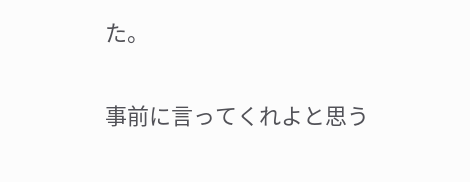た。

事前に言ってくれよと思う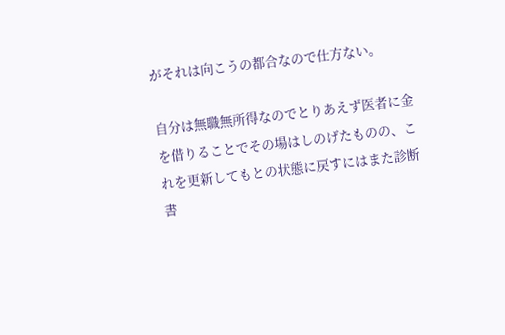がそれは向こうの都合なので仕方ない。

自分は無職無所得なのでとりあえず医者に金を借りることでその場はしのげたものの、これを更新してもとの状態に戻すにはまた診断書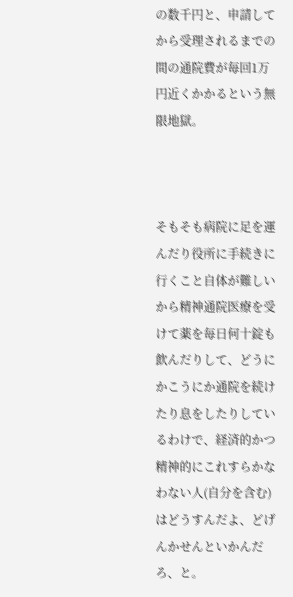の数千円と、申請してから受理されるまでの間の通院費が毎回1万円近くかかるという無限地獄。



そもそも病院に足を運んだり役所に手続きに行くこと自体が難しいから精神通院医療を受けて薬を毎日何十錠も飲んだりして、どうにかこうにか通院を続けたり息をしたりしているわけで、経済的かつ精神的にこれすらかなわない人(自分を含む)はどうすんだよ、どげんかせんといかんだろ、と。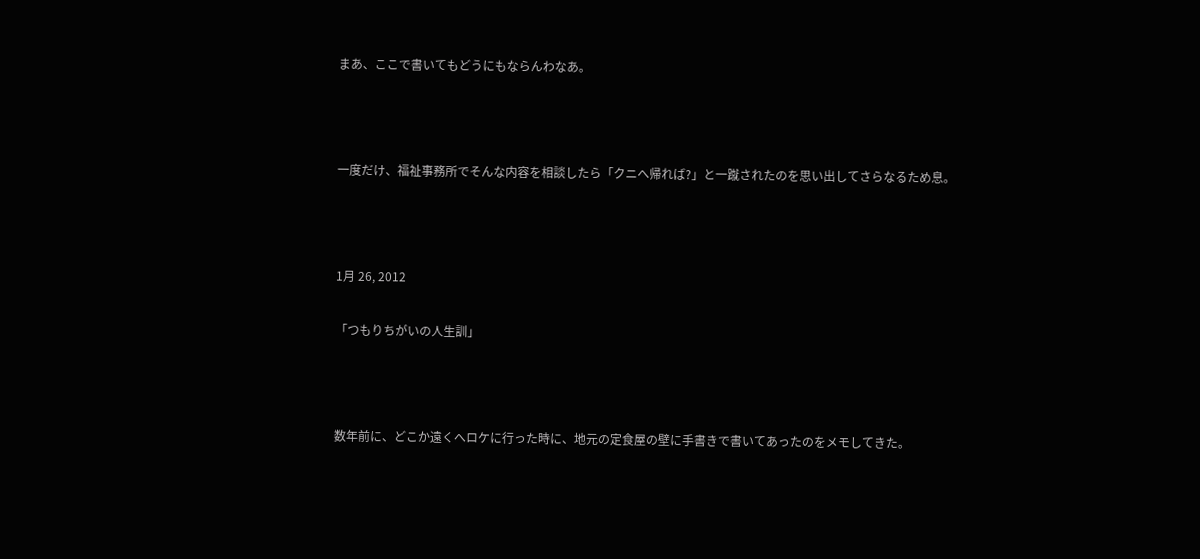まあ、ここで書いてもどうにもならんわなあ。



一度だけ、福祉事務所でそんな内容を相談したら「クニへ帰れば?」と一蹴されたのを思い出してさらなるため息。



1月 26, 2012

「つもりちがいの人生訓」



数年前に、どこか遠くへロケに行った時に、地元の定食屋の壁に手書きで書いてあったのをメモしてきた。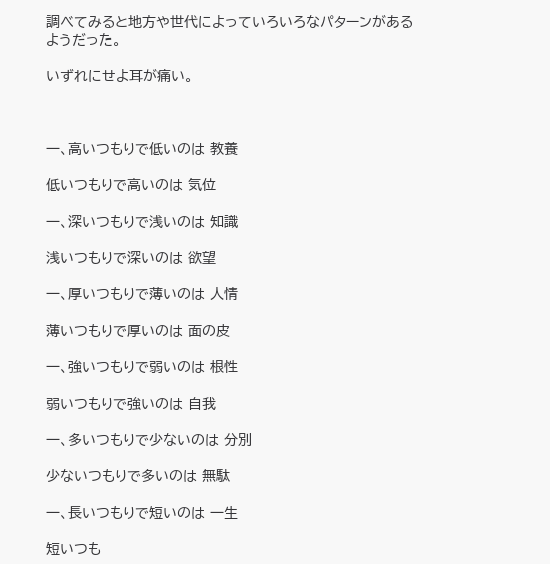調べてみると地方や世代によっていろいろなパターンがあるようだった。

いずれにせよ耳が痛い。



一、高いつもりで低いのは 教養

低いつもりで高いのは 気位

一、深いつもりで浅いのは 知識

浅いつもりで深いのは 欲望

一、厚いつもりで薄いのは 人情

薄いつもりで厚いのは 面の皮

一、強いつもりで弱いのは 根性

弱いつもりで強いのは 自我

一、多いつもりで少ないのは 分別

少ないつもりで多いのは 無駄

一、長いつもりで短いのは 一生

短いつも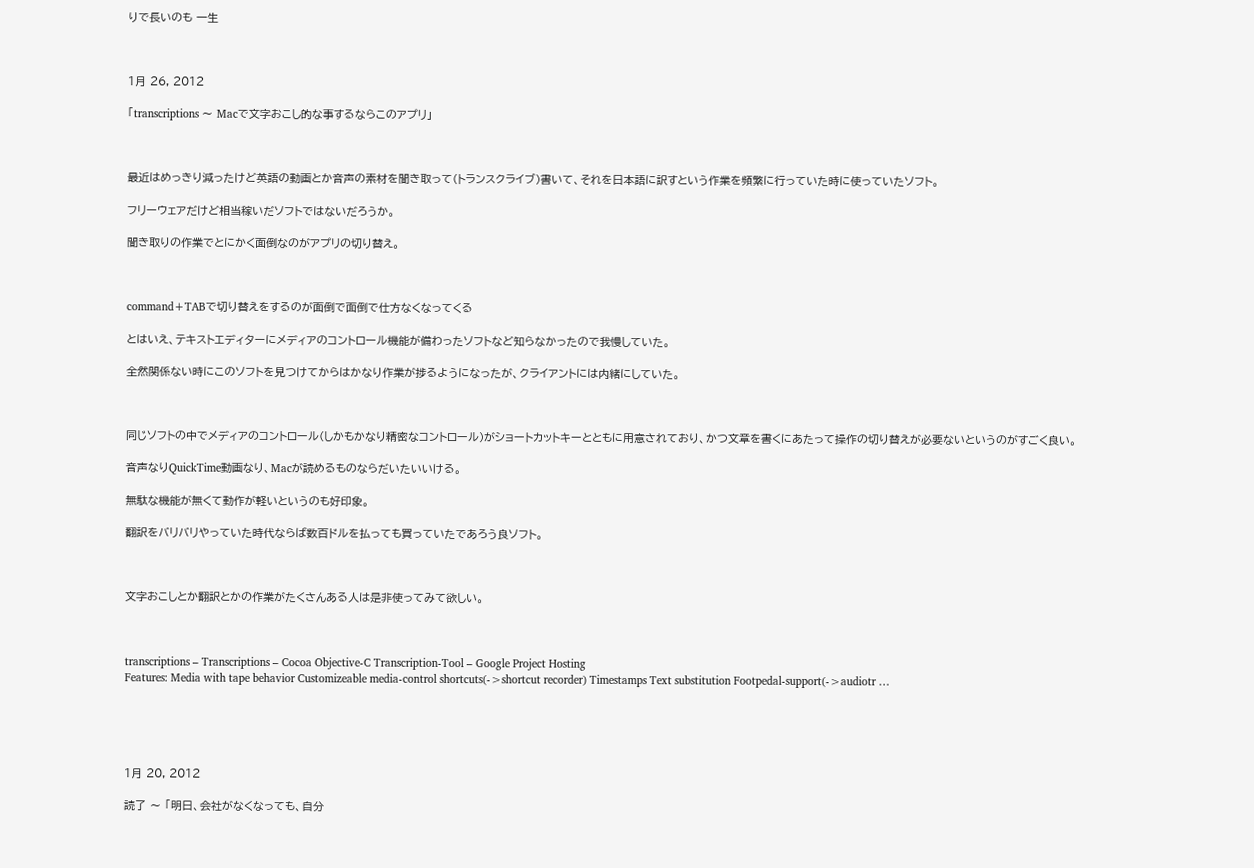りで長いのも 一生



1月 26, 2012

「transcriptions 〜 Macで文字おこし的な事するならこのアプリ」



最近はめっきり減ったけど英語の動画とか音声の素材を聞き取って(トランスクライブ)書いて、それを日本語に訳すという作業を頻繁に行っていた時に使っていたソフト。

フリーウェアだけど相当稼いだソフトではないだろうか。

聞き取りの作業でとにかく面倒なのがアプリの切り替え。



command+TABで切り替えをするのが面倒で面倒で仕方なくなってくる

とはいえ、テキストエディターにメディアのコントロール機能が備わったソフトなど知らなかったので我慢していた。

全然関係ない時にこのソフトを見つけてからはかなり作業が捗るようになったが、クライアントには内緒にしていた。



同じソフトの中でメディアのコントロール(しかもかなり精密なコントロール)がショートカットキーとともに用意されており、かつ文章を書くにあたって操作の切り替えが必要ないというのがすごく良い。

音声なりQuickTime動画なり、Macが読めるものならだいたいいける。

無駄な機能が無くて動作が軽いというのも好印象。

翻訳をバリバリやっていた時代ならば数百ドルを払っても買っていたであろう良ソフト。



文字おこしとか翻訳とかの作業がたくさんある人は是非使ってみて欲しい。



transcriptions – Transcriptions – Cocoa Objective-C Transcription-Tool – Google Project Hosting
Features: Media with tape behavior Customizeable media-control shortcuts(->shortcut recorder) Timestamps Text substitution Footpedal-support(->audiotr …





1月 20, 2012

読了 〜 「明日、会社がなくなっても、自分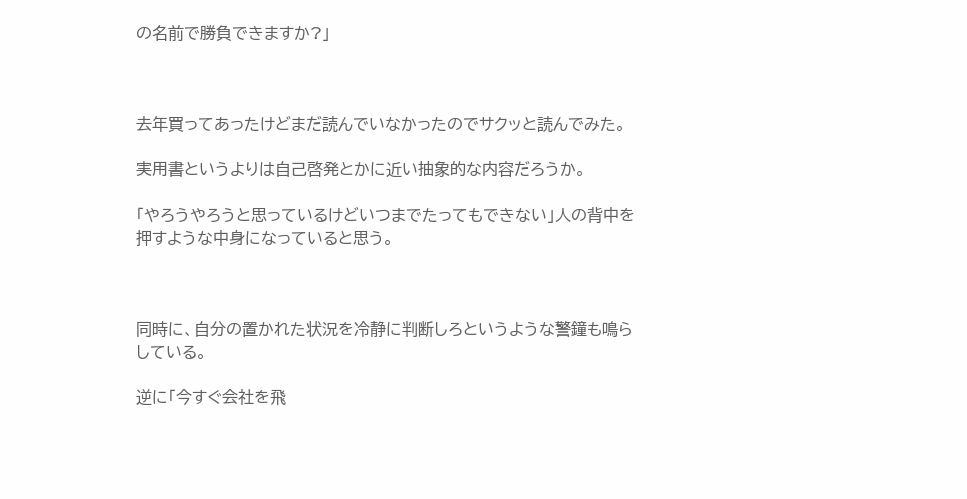の名前で勝負できますか?」



去年買ってあったけどまだ読んでいなかったのでサクッと読んでみた。

実用書というよりは自己啓発とかに近い抽象的な内容だろうか。

「やろうやろうと思っているけどいつまでたってもできない」人の背中を押すような中身になっていると思う。



同時に、自分の置かれた状況を冷静に判断しろというような警鐘も鳴らしている。

逆に「今すぐ会社を飛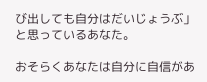び出しても自分はだいじょうぶ」と思っているあなた。

おそらくあなたは自分に自信があ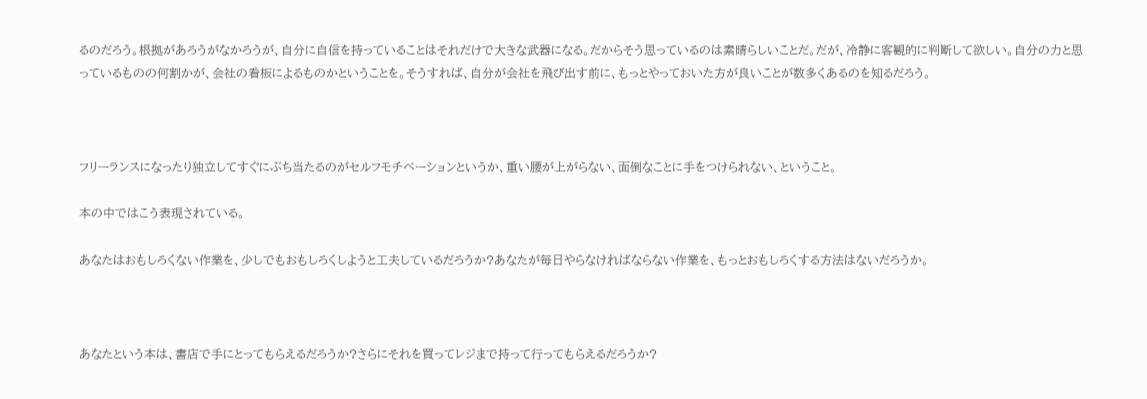るのだろう。根拠があろうがなかろうが、自分に自信を持っていることはそれだけで大きな武器になる。だからそう思っているのは素晴らしいことだ。だが、冷静に客観的に判断して欲しい。自分の力と思っているものの何割かが、会社の看板によるものかということを。そうすれば、自分が会社を飛び出す前に、もっとやっておいた方が良いことが数多くあるのを知るだろう。



フリーランスになったり独立してすぐにぶち当たるのがセルフモチベーションというか、重い腰が上がらない、面倒なことに手をつけられない、ということ。

本の中ではこう表現されている。

あなたはおもしろくない作業を、少しでもおもしろくしようと工夫しているだろうか?あなたが毎日やらなければならない作業を、もっとおもしろくする方法はないだろうか。



あなたという本は、書店で手にとってもらえるだろうか?さらにそれを買ってレジまで持って行ってもらえるだろうか?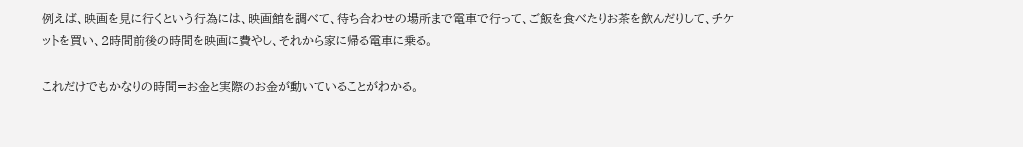例えば、映画を見に行くという行為には、映画館を調べて、待ち合わせの場所まで電車で行って、ご飯を食べたりお茶を飲んだりして、チケットを買い、2時間前後の時間を映画に費やし、それから家に帰る電車に乗る。

これだけでもかなりの時間=お金と実際のお金が動いていることがわかる。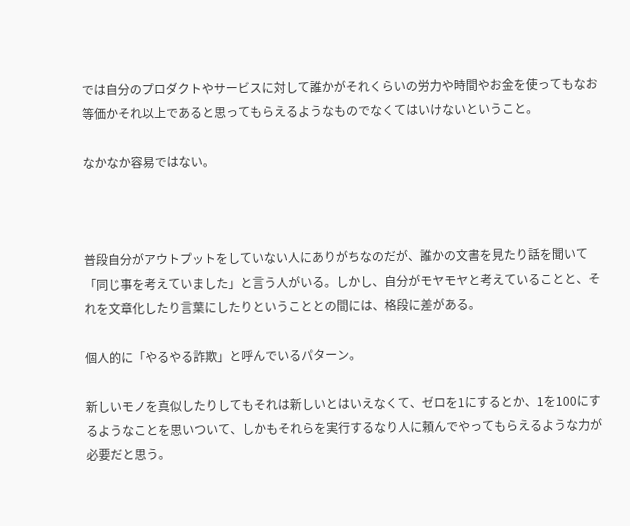では自分のプロダクトやサービスに対して誰かがそれくらいの労力や時間やお金を使ってもなお等価かそれ以上であると思ってもらえるようなものでなくてはいけないということ。

なかなか容易ではない。



普段自分がアウトプットをしていない人にありがちなのだが、誰かの文書を見たり話を聞いて「同じ事を考えていました」と言う人がいる。しかし、自分がモヤモヤと考えていることと、それを文章化したり言葉にしたりということとの間には、格段に差がある。

個人的に「やるやる詐欺」と呼んでいるパターン。

新しいモノを真似したりしてもそれは新しいとはいえなくて、ゼロを1にするとか、1を100にするようなことを思いついて、しかもそれらを実行するなり人に頼んでやってもらえるような力が必要だと思う。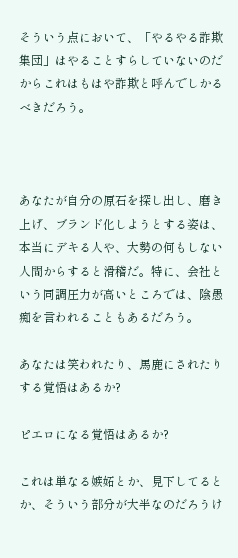そういう点において、「やるやる詐欺集団」はやることすらしていないのだからこれはもはや詐欺と呼んでしかるべきだろう。



あなたが自分の原石を探し出し、磨き上げ、ブランド化しようとする姿は、本当にデキる人や、大勢の何もしない人間からすると滑稽だ。特に、会社という同調圧力が高いところでは、陰愚痴を言われることもあるだろう。

あなたは笑われたり、馬鹿にされたりする覚悟はあるか?

ピエロになる覚悟はあるか?

これは単なる嫉妬とか、見下してるとか、そういう部分が大半なのだろうけ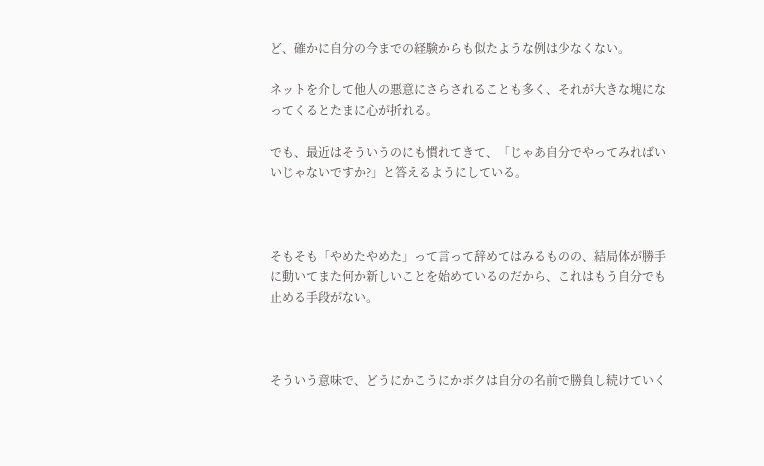ど、確かに自分の今までの経験からも似たような例は少なくない。

ネットを介して他人の悪意にさらされることも多く、それが大きな塊になってくるとたまに心が折れる。

でも、最近はそういうのにも慣れてきて、「じゃあ自分でやってみればいいじゃないですか?」と答えるようにしている。



そもそも「やめたやめた」って言って辞めてはみるものの、結局体が勝手に動いてまた何か新しいことを始めているのだから、これはもう自分でも止める手段がない。



そういう意味で、どうにかこうにかボクは自分の名前で勝負し続けていく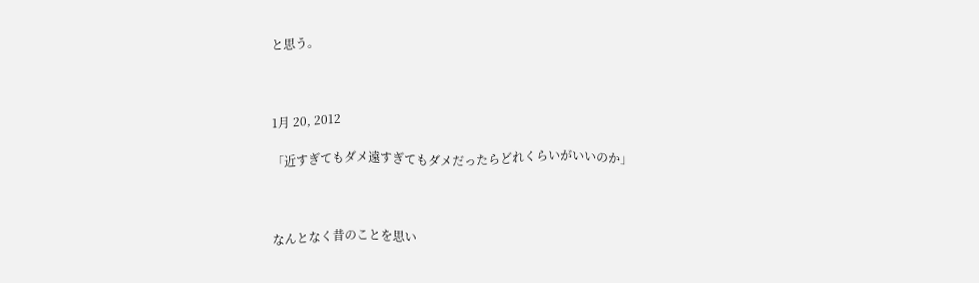と思う。



1月 20, 2012

「近すぎてもダメ遠すぎてもダメだったらどれくらいがいいのか」



なんとなく昔のことを思い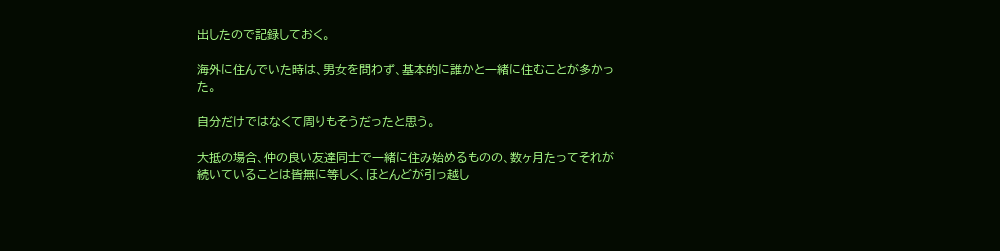出したので記録しておく。

海外に住んでいた時は、男女を問わず、基本的に誰かと一緒に住むことが多かった。

自分だけではなくて周りもそうだったと思う。

大抵の場合、仲の良い友達同士で一緒に住み始めるものの、数ヶ月たってそれが続いていることは皆無に等しく、ほとんどが引っ越し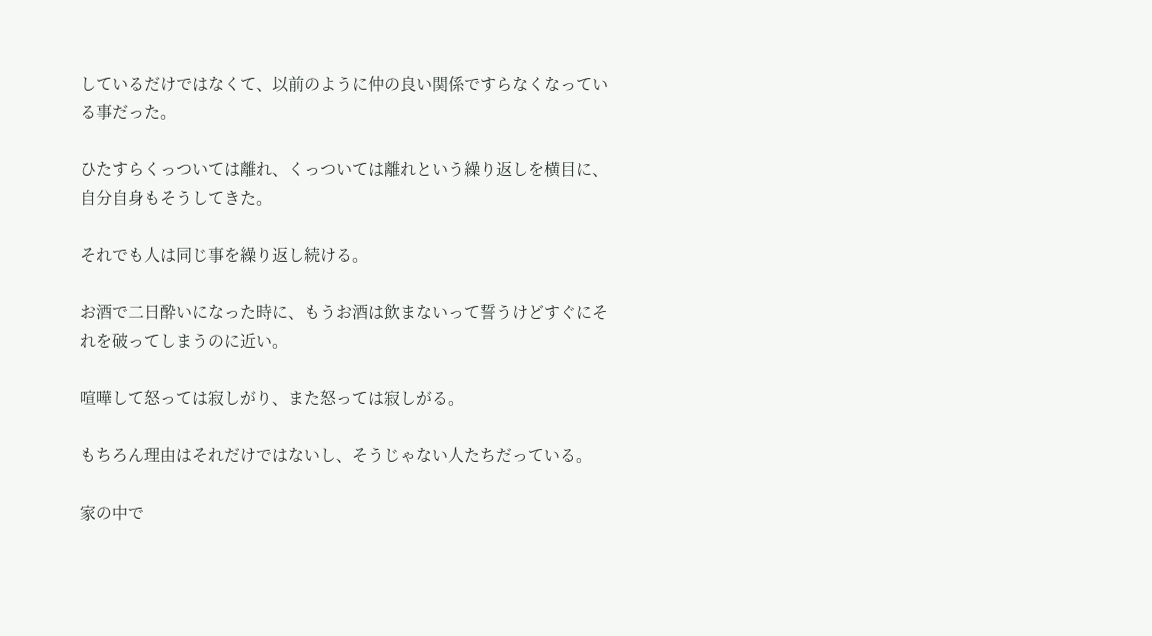しているだけではなくて、以前のように仲の良い関係ですらなくなっている事だった。

ひたすらくっついては離れ、くっついては離れという繰り返しを横目に、自分自身もそうしてきた。

それでも人は同じ事を繰り返し続ける。

お酒で二日酔いになった時に、もうお酒は飲まないって誓うけどすぐにそれを破ってしまうのに近い。

喧嘩して怒っては寂しがり、また怒っては寂しがる。

もちろん理由はそれだけではないし、そうじゃない人たちだっている。

家の中で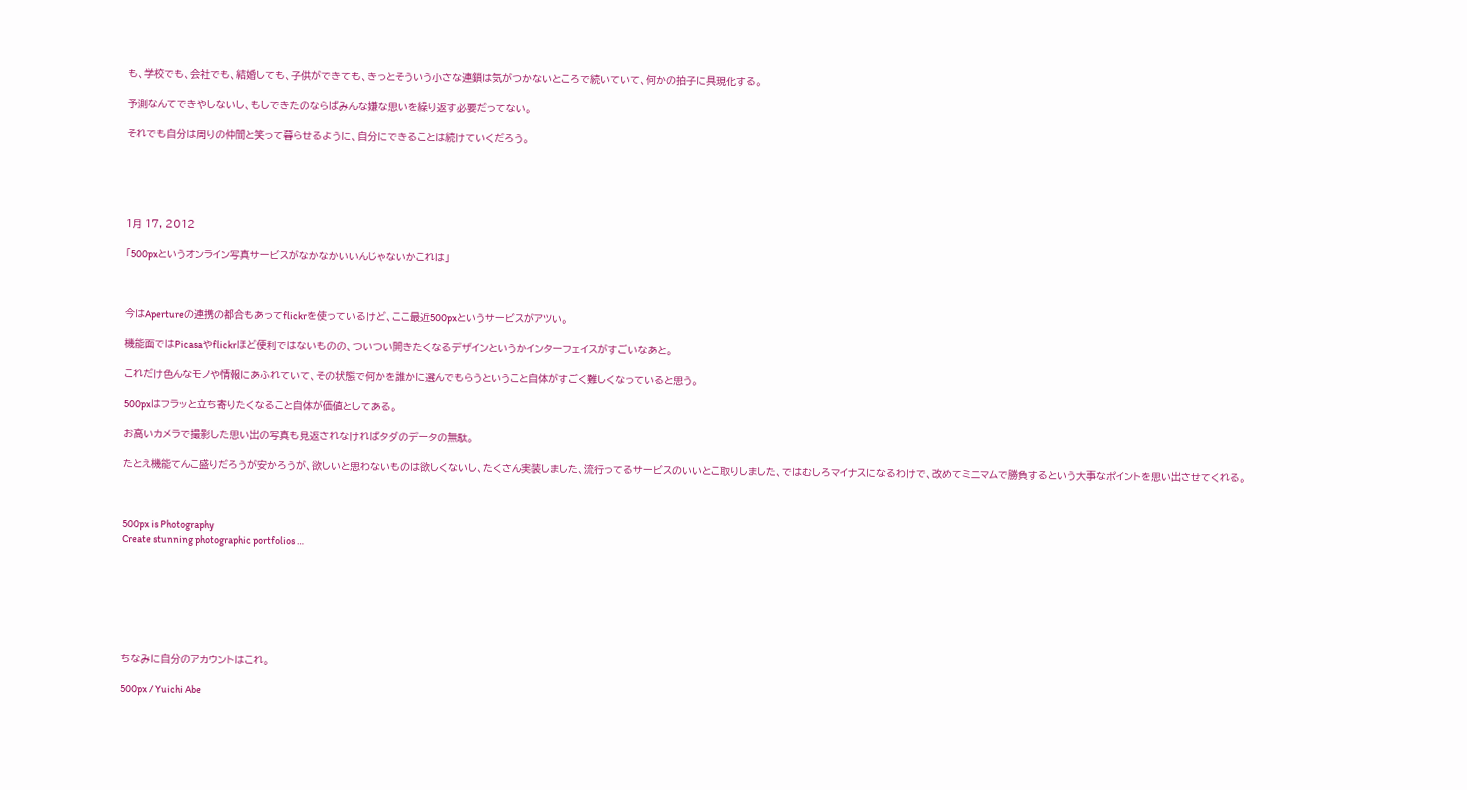も、学校でも、会社でも、結婚しても、子供ができても、きっとそういう小さな連鎖は気がつかないところで続いていて、何かの拍子に具現化する。

予測なんてできやしないし、もしできたのならばみんな嫌な思いを繰り返す必要だってない。

それでも自分は周りの仲間と笑って暮らせるように、自分にできることは続けていくだろう。





1月 17, 2012

「500pxというオンライン写真サービスがなかなかいいんじゃないかこれは」



今はApertureの連携の都合もあってflickrを使っているけど、ここ最近500pxというサービスがアツい。

機能面ではPicasaやflickrほど便利ではないものの、ついつい開きたくなるデザインというかインターフェイスがすごいなあと。

これだけ色んなモノや情報にあふれていて、その状態で何かを誰かに選んでもらうということ自体がすごく難しくなっていると思う。

500pxはフラッと立ち寄りたくなること自体が価値としてある。

お高いカメラで撮影した思い出の写真も見返されなければタダのデータの無駄。

たとえ機能てんこ盛りだろうが安かろうが、欲しいと思わないものは欲しくないし、たくさん実装しました、流行ってるサービスのいいとこ取りしました、ではむしろマイナスになるわけで、改めてミニマムで勝負するという大事なポイントを思い出させてくれる。



500px is Photography
Create stunning photographic portfolios …







ちなみに自分のアカウントはこれ。

500px / Yuichi Abe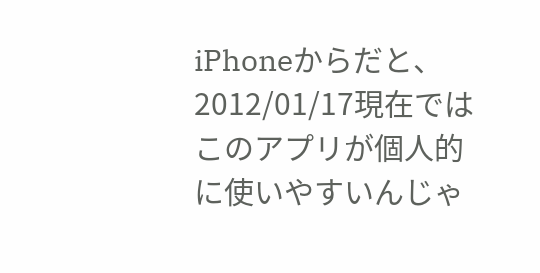iPhoneからだと、2012/01/17現在ではこのアプリが個人的に使いやすいんじゃ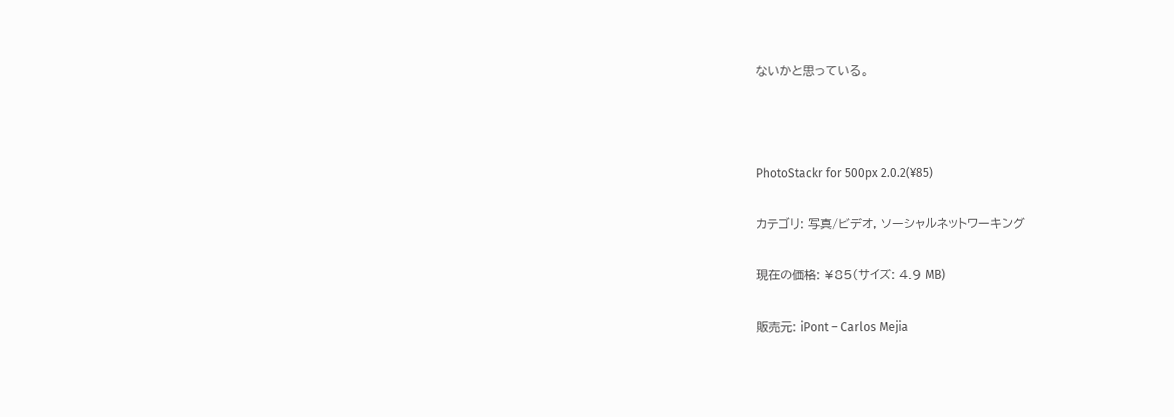ないかと思っている。



PhotoStackr for 500px 2.0.2(¥85)

カテゴリ: 写真/ビデオ, ソーシャルネットワーキング

現在の価格: ¥85(サイズ: 4.9 MB)

販売元: iPont – Carlos Mejia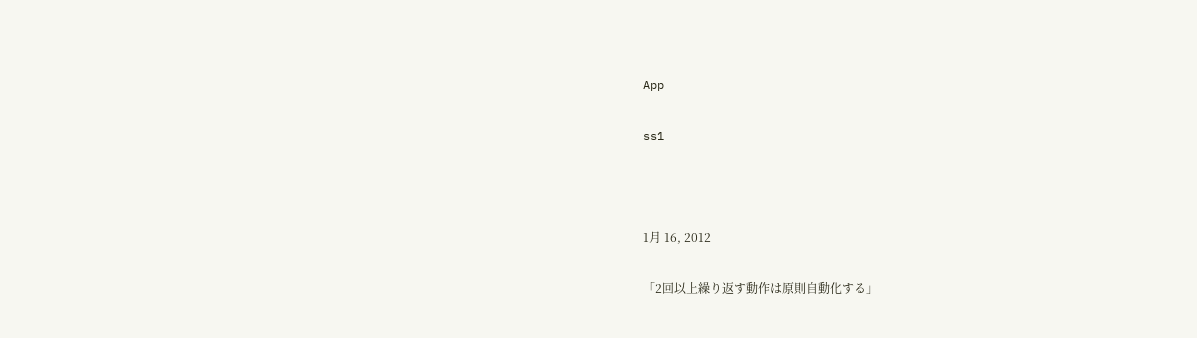App

ss1



1月 16, 2012

「2回以上繰り返す動作は原則自動化する」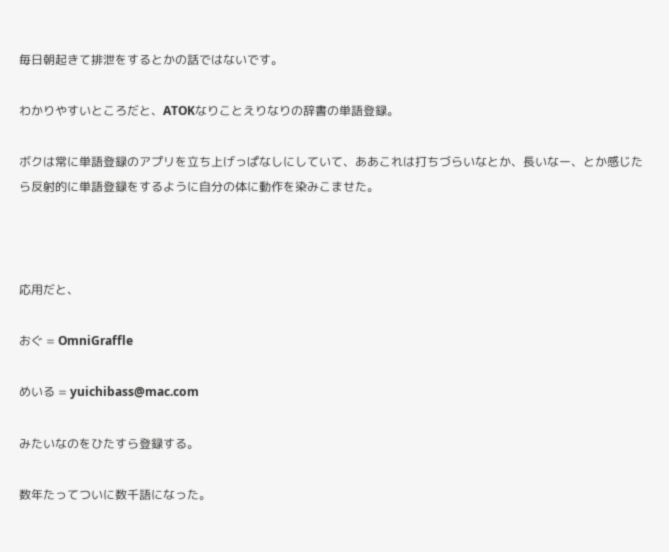毎日朝起きて排泄をするとかの話ではないです。

わかりやすいところだと、ATOKなりことえりなりの辞書の単語登録。

ボクは常に単語登録のアプリを立ち上げっぱなしにしていて、ああこれは打ちづらいなとか、長いなー、とか感じたら反射的に単語登録をするように自分の体に動作を染みこませた。



応用だと、

おぐ = OmniGraffle

めいる = yuichibass@mac.com

みたいなのをひたすら登録する。

数年たってついに数千語になった。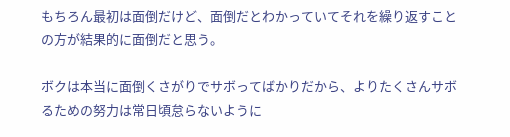もちろん最初は面倒だけど、面倒だとわかっていてそれを繰り返すことの方が結果的に面倒だと思う。

ボクは本当に面倒くさがりでサボってばかりだから、よりたくさんサボるための努力は常日頃怠らないように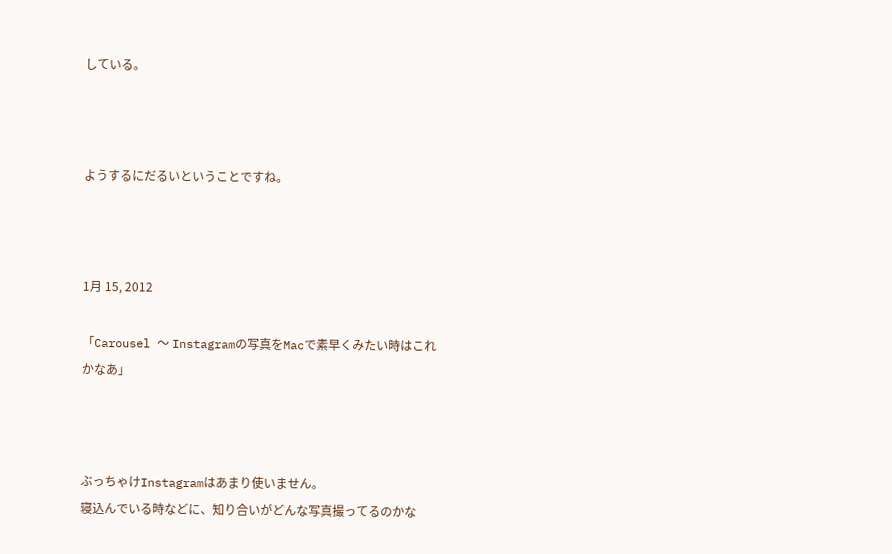している。



ようするにだるいということですね。



1月 15, 2012

「Carousel 〜 Instagramの写真をMacで素早くみたい時はこれかなあ」



ぶっちゃけInstagramはあまり使いません。
寝込んでいる時などに、知り合いがどんな写真撮ってるのかな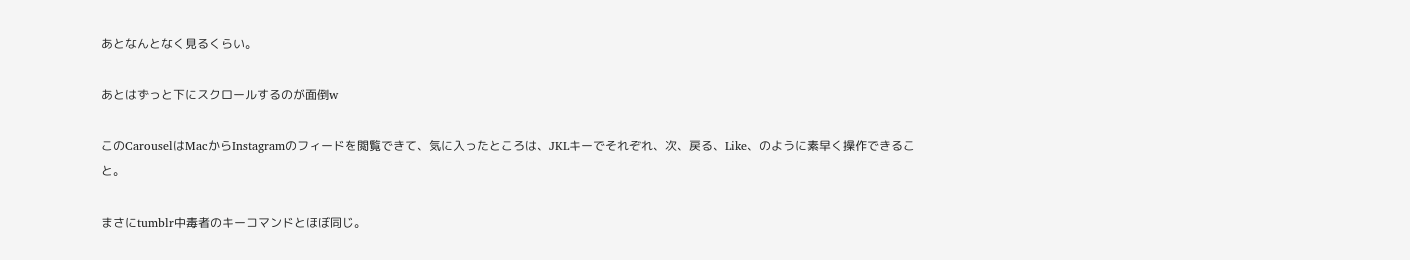あとなんとなく見るくらい。

あとはずっと下にスクロールするのが面倒w

このCarouselはMacからInstagramのフィードを閲覧できて、気に入ったところは、JKLキーでそれぞれ、次、戻る、Like、のように素早く操作できること。

まさにtumblr中毒者のキーコマンドとほぼ同じ。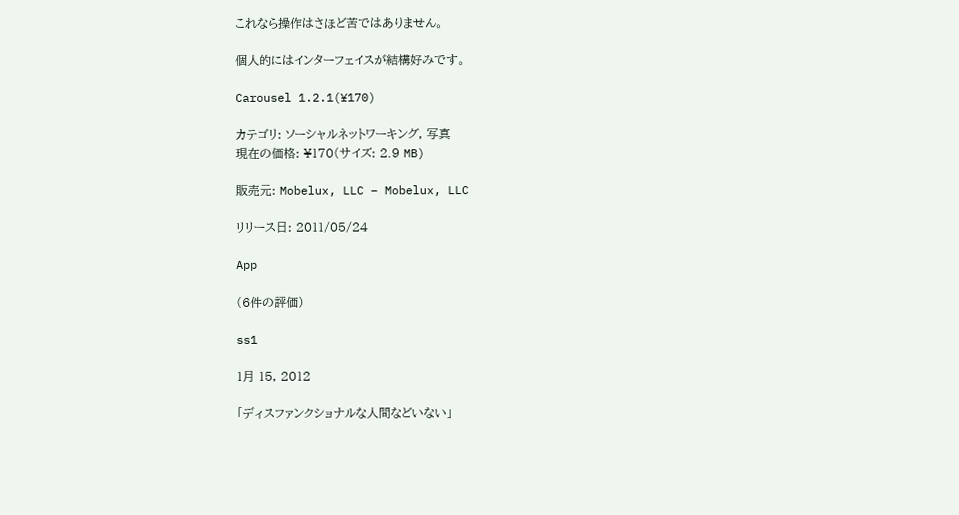これなら操作はさほど苦ではありません。

個人的にはインターフェイスが結構好みです。

Carousel 1.2.1(¥170)

カテゴリ: ソーシャルネットワーキング, 写真
現在の価格: ¥170(サイズ: 2.9 MB)

販売元: Mobelux, LLC – Mobelux, LLC

リリース日: 2011/05/24

App

(6件の評価)

ss1

1月 15, 2012

「ディスファンクショナルな人間などいない」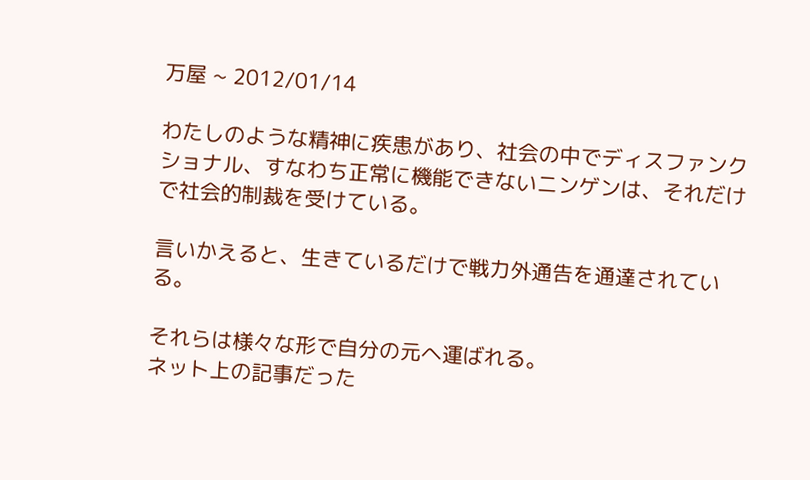万屋 ~ 2012/01/14

わたしのような精神に疾患があり、社会の中でディスファンクショナル、すなわち正常に機能できないニンゲンは、それだけで社会的制裁を受けている。

言いかえると、生きているだけで戦力外通告を通達されている。

それらは様々な形で自分の元へ運ばれる。
ネット上の記事だった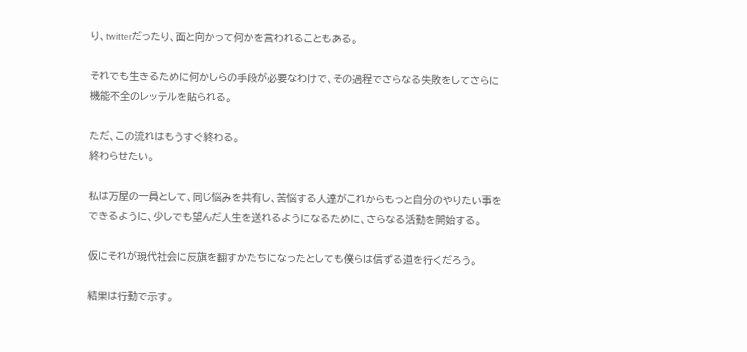り、twitterだったり、面と向かって何かを言われることもある。

それでも生きるために何かしらの手段が必要なわけで、その過程でさらなる失敗をしてさらに機能不全のレッテルを貼られる。

ただ、この流れはもうすぐ終わる。
終わらせたい。

私は万屋の一員として、同じ悩みを共有し、苦悩する人達がこれからもっと自分のやりたい事をできるように、少しでも望んだ人生を送れるようになるために、さらなる活動を開始する。

仮にそれが現代社会に反旗を翻すかたちになったとしても僕らは信ずる道を行くだろう。

結果は行動で示す。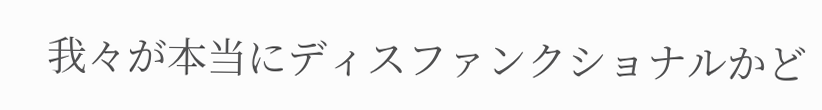我々が本当にディスファンクショナルかど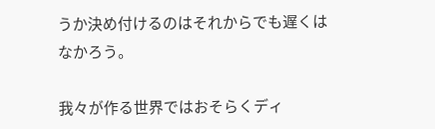うか決め付けるのはそれからでも遅くはなかろう。

我々が作る世界ではおそらくディ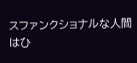スファンクショナルな人間はひ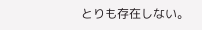とりも存在しない。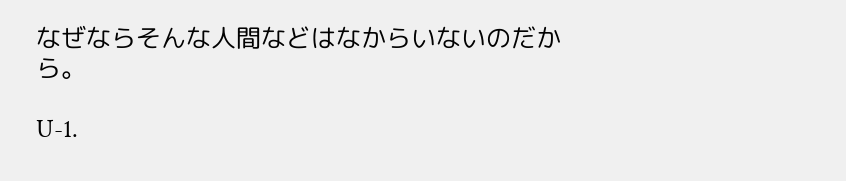なぜならそんな人間などはなからいないのだから。

U-1.